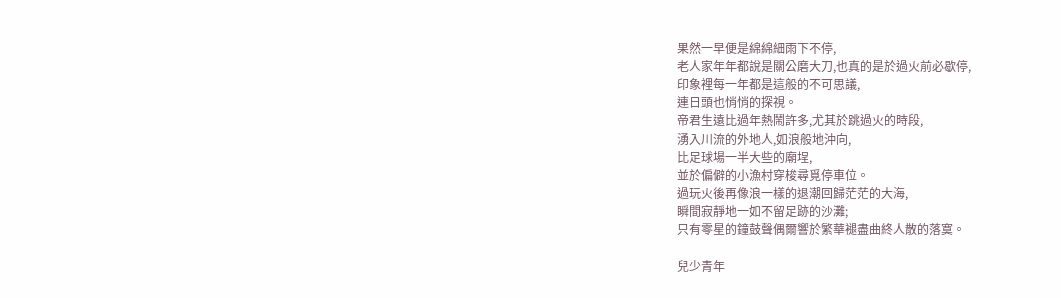果然一早便是綿綿細雨下不停,
老人家年年都說是關公磨大刀,也真的是於過火前必歇停,
印象裡每一年都是這般的不可思議,
連日頭也悄悄的探視。
帝君生遠比過年熱鬧許多,尤其於跳過火的時段,
湧入川流的外地人,如浪般地沖向,
比足球場一半大些的廟埕,
並於偏僻的小漁村穿梭尋覓停車位。
過玩火後再像浪一樣的退潮回歸茫茫的大海,
瞬間寂靜地一如不留足跡的沙灘;
只有零星的鐘鼓聲偶爾響於繁華褪盡曲終人散的落寞。

兒少青年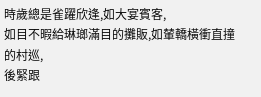時歲總是雀躍欣逢,如大宴賓客,
如目不暇給琳瑯滿目的攤販,如輦轎橫衝直撞的村巡,
後緊跟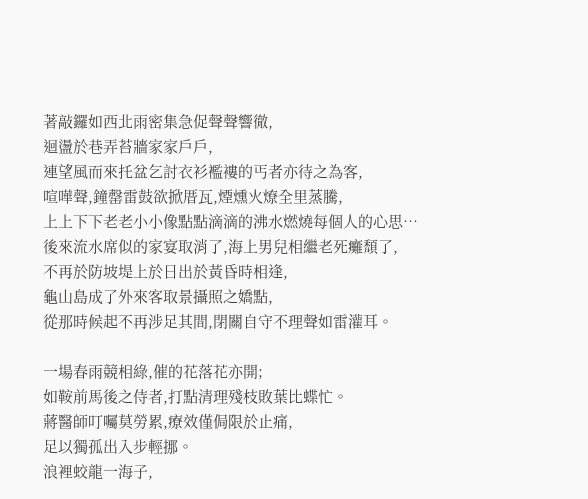著敲鑼如西北雨密集急促聲聲響徹,
迴盪於巷弄苔牆家家戶戶,
連望風而來托盆乞討衣衫襤褸的丐者亦待之為客,
喧嘩聲,鐘罄雷鼓欲掀厝瓦,煙燻火燎全里蒸騰,
上上下下老老小小像點點滴滴的沸水燃燒每個人的心思…
後來流水席似的家宴取消了,海上男兒相繼老死癱頹了,
不再於防坡堤上於日出於黃昏時相逢,
龜山島成了外來客取景攝照之嬌點,
從那時候起不再涉足其間,閉關自守不理聲如雷灌耳。

一場春雨競相綠,催的花落花亦開;
如鞍前馬後之侍者,打點清理殘枝敗葉比蝶忙。
蔣醫師叮囑莫勞累,療效僅侷限於止痛,
足以獨孤出入步輕挪。
浪裡蛟龍一海子,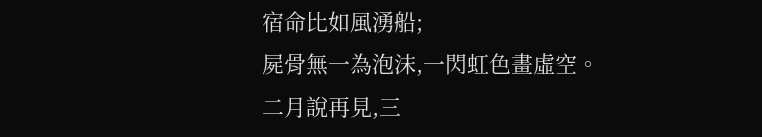宿命比如風湧船;
屍骨無一為泡沫,一閃虹色畫虛空。
二月說再見,三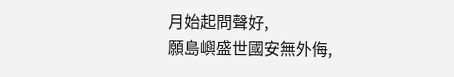月始起問聲好,
願島嶼盛世國安無外侮,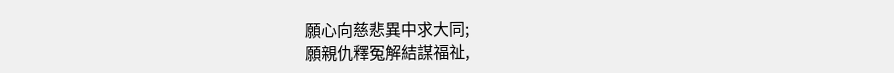願心向慈悲異中求大同;
願親仇釋冤解結謀福祉,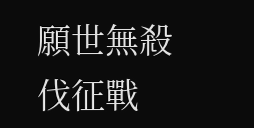願世無殺伐征戰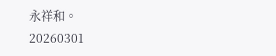永祥和。
20260301